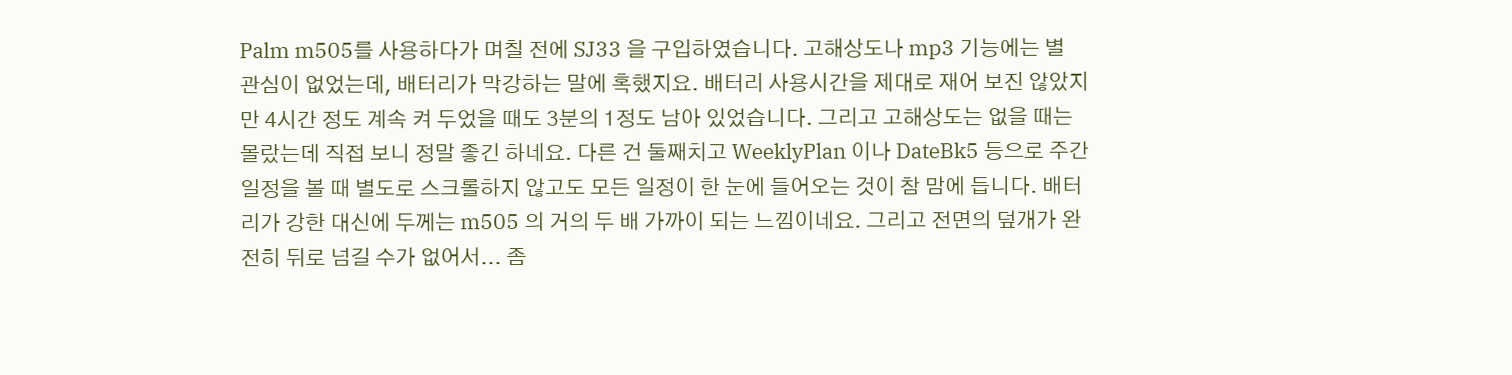Palm m505를 사용하다가 며칠 전에 SJ33 을 구입하였습니다. 고해상도나 mp3 기능에는 별 관심이 없었는데, 배터리가 막강하는 말에 혹했지요. 배터리 사용시간을 제대로 재어 보진 않았지만 4시간 정도 계속 켜 두었을 때도 3분의 1정도 남아 있었습니다. 그리고 고해상도는 없을 때는 몰랐는데 직접 보니 정말 좋긴 하네요. 다른 건 둘째치고 WeeklyPlan 이나 DateBk5 등으로 주간 일정을 볼 때 별도로 스크롤하지 않고도 모든 일정이 한 눈에 들어오는 것이 참 맘에 듭니다. 배터리가 강한 대신에 두께는 m505 의 거의 두 배 가까이 되는 느낌이네요. 그리고 전면의 덮개가 완전히 뒤로 넘길 수가 없어서... 좀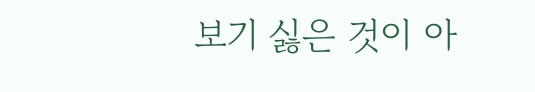보기 싫은 것이 아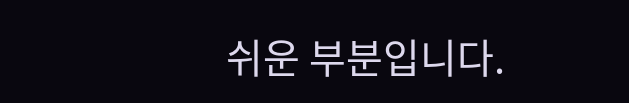쉬운 부분입니다.